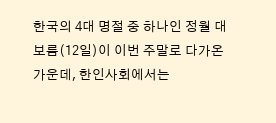한국의 4대 명절 중 하나인 정월 대보름(12일)이 이번 주말로 다가온 가운데, 한인사회에서는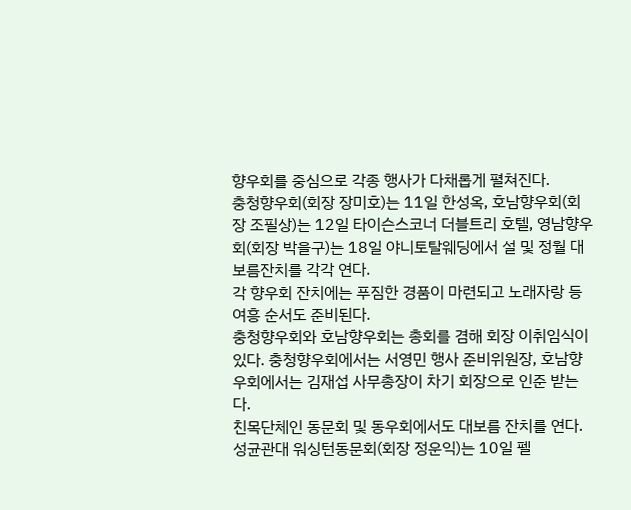향우회를 중심으로 각종 행사가 다채롭게 펼쳐진다.
충청향우회(회장 장미호)는 11일 한성옥, 호남향우회(회장 조필상)는 12일 타이슨스코너 더블트리 호텔, 영남향우회(회장 박을구)는 18일 야니토탈웨딩에서 설 및 정월 대보름잔치를 각각 연다.
각 향우회 잔치에는 푸짐한 경품이 마련되고 노래자랑 등 여흥 순서도 준비된다.
충청향우회와 호남향우회는 총회를 겸해 회장 이취임식이 있다. 충청향우회에서는 서영민 행사 준비위원장, 호남향우회에서는 김재섭 사무총장이 차기 회장으로 인준 받는다.
친목단체인 동문회 및 동우회에서도 대보름 잔치를 연다.
성균관대 워싱턴동문회(회장 정운익)는 10일 펠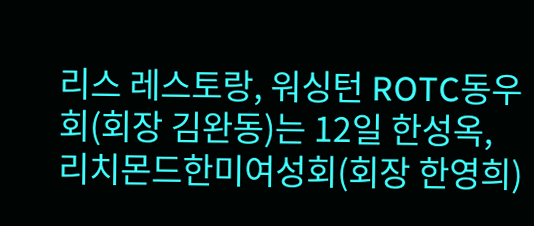리스 레스토랑, 워싱턴 ROTC동우회(회장 김완동)는 12일 한성옥, 리치몬드한미여성회(회장 한영희)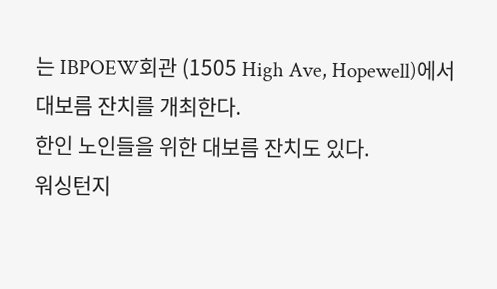는 IBPOEW회관 (1505 High Ave, Hopewell)에서 대보름 잔치를 개최한다.
한인 노인들을 위한 대보름 잔치도 있다.
워싱턴지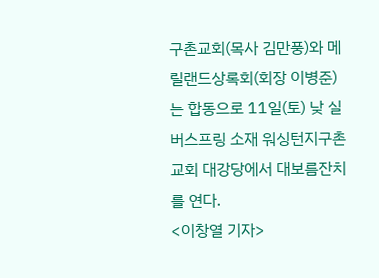구촌교회(목사 김만풍)와 메릴랜드상록회(회장 이병준)는 합동으로 11일(토) 낮 실버스프링 소재 워싱턴지구촌교회 대강당에서 대보름잔치를 연다.
<이창열 기자>